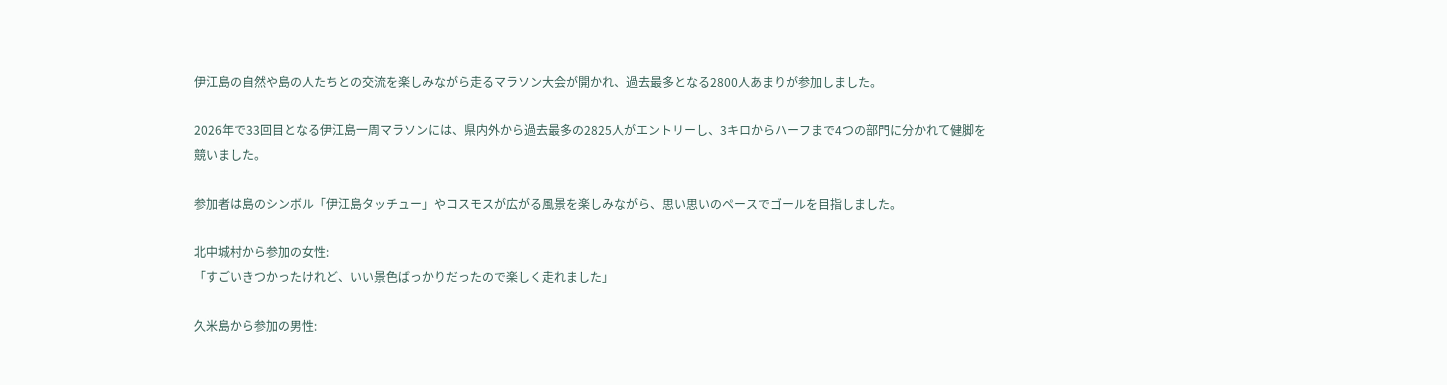伊江島の自然や島の人たちとの交流を楽しみながら走るマラソン大会が開かれ、過去最多となる2800人あまりが参加しました。

2026年で33回目となる伊江島一周マラソンには、県内外から過去最多の2825人がエントリーし、3キロからハーフまで4つの部門に分かれて健脚を競いました。

参加者は島のシンボル「伊江島タッチュー」やコスモスが広がる風景を楽しみながら、思い思いのペースでゴールを目指しました。

北中城村から参加の女性:
「すごいきつかったけれど、いい景色ばっかりだったので楽しく走れました」

久米島から参加の男性: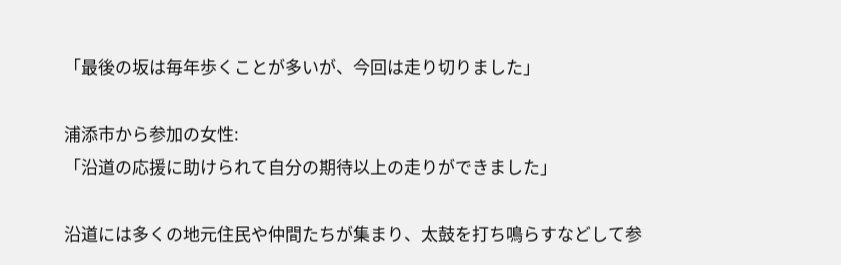「最後の坂は毎年歩くことが多いが、今回は走り切りました」

浦添市から参加の女性:
「沿道の応援に助けられて自分の期待以上の走りができました」

沿道には多くの地元住民や仲間たちが集まり、太鼓を打ち鳴らすなどして参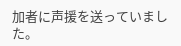加者に声援を送っていました。